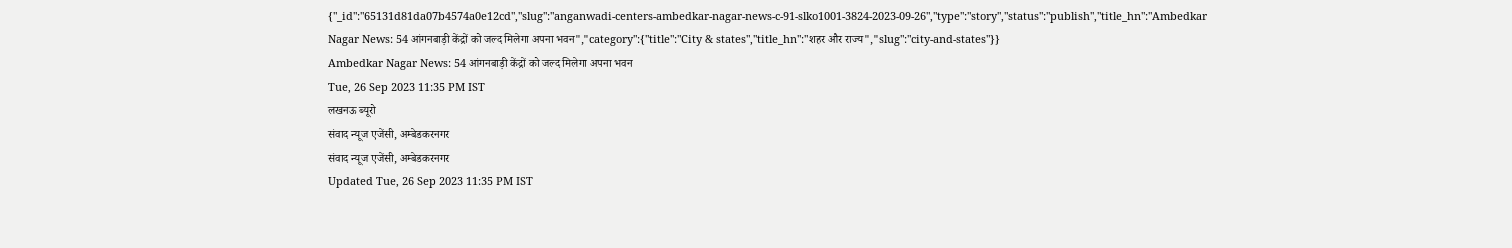{"_id":"65131d81da07b4574a0e12cd","slug":"anganwadi-centers-ambedkar-nagar-news-c-91-slko1001-3824-2023-09-26","type":"story","status":"publish","title_hn":"Ambedkar Nagar News: 54 आंगनबाड़ी केंद्रों को जल्द मिलेगा अपना भवन","category":{"title":"City & states","title_hn":"शहर और राज्य","slug":"city-and-states"}}
Ambedkar Nagar News: 54 आंगनबाड़ी केंद्रों को जल्द मिलेगा अपना भवन
Tue, 26 Sep 2023 11:35 PM IST
लखनऊ ब्यूरो
संवाद न्यूज एजेंसी, अम्बेडकरनगर
संवाद न्यूज एजेंसी, अम्बेडकरनगर
Updated Tue, 26 Sep 2023 11:35 PM IST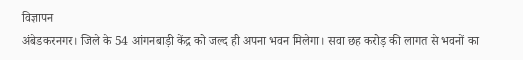विज्ञापन
अंबेडकरनगर। जिले के 54 आंगनबाड़ी केंद्र को जल्द ही अपना भवन मिलेगा। सवा छह करोड़ की लागत से भवनों का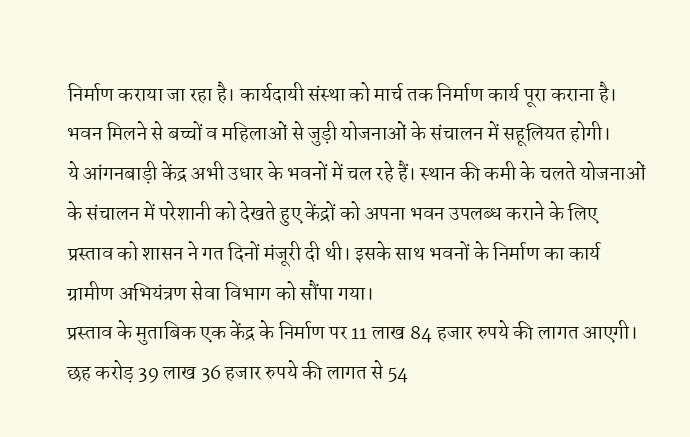निर्माण कराया जा रहा है। कार्यदायी संस्था को मार्च तक निर्माण कार्य पूरा कराना है। भवन मिलने से बच्चों व महिलाओं से जुड़ी योजनाओं के संचालन में सहूलियत होगी।
ये आंगनबाड़ी केंद्र अभी उधार के भवनों में चल रहे हैं। स्थान की कमी के चलते योजनाओं के संचालन में परेशानी को देखते हुए केंद्रों को अपना भवन उपलब्ध कराने के लिए प्रस्ताव को शासन ने गत दिनों मंजूरी दी थी। इसके साथ भवनों के निर्माण का कार्य ग्रामीण अभियंत्रण सेवा विभाग को सौंपा गया।
प्रस्ताव के मुताबिक एक केंद्र के निर्माण पर 11 लाख 84 हजार रुपये की लागत आएगी। छह करोड़ 39 लाख 36 हजार रुपये की लागत से 54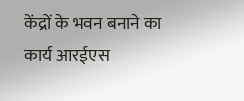केंद्रों के भवन बनाने का कार्य आरईएस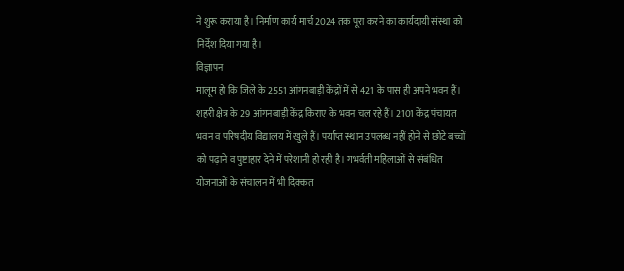ने शुरू कराया है। निर्माण कार्य मार्च 2024 तक पूरा करने का कार्यदायी संस्था को निर्देश दिया गया है।
विज्ञापन
मालूम हो कि जिले के 2551 आंगनबाड़ी केंद्रों में से 421 के पास ही अपने भवन हैं। शहरी क्षेत्र के 29 आंगनबाड़ी केंद्र किराए के भवन चल रहे हैं। 2101 केंद्र पंचायत भवन व परिषदीय विद्यालय में खुले हैं। पर्याप्त स्थान उपलब्ध नहीं होने से छोटे बच्चों को पढ़ाने व पुष्टाहार देने में परेशानी हो रही है। गभर्वती महिलाओं से संबंधित योजनाओं के संचालन में भी दिक्कत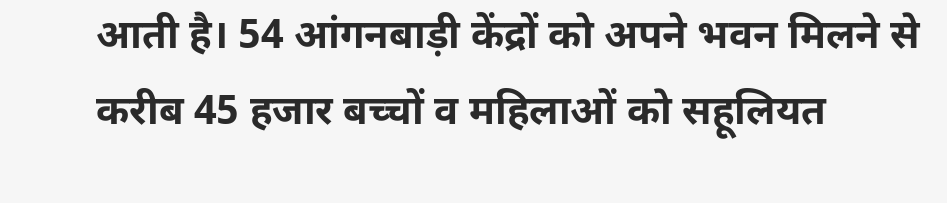आती है। 54 आंगनबाड़ी केंद्रों को अपने भवन मिलने से करीब 45 हजार बच्चों व महिलाओं को सहूलियत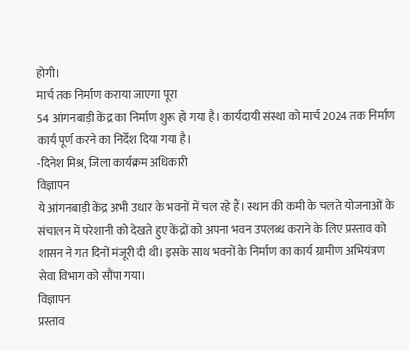होगी।
मार्च तक निर्माण कराया जाएगा पूरा
54 आंगनबाड़ी केंद्र का निर्माण शुरू हो गया है। कार्यदायी संस्था को मार्च 2024 तक निर्माण कार्य पूर्ण करने का निर्देश दिया गया है।
-दिनेश मिश्र, जिला कार्यक्रम अधिकारी
विज्ञापन
ये आंगनबाड़ी केंद्र अभी उधार के भवनों में चल रहे हैं। स्थान की कमी के चलते योजनाओं के संचालन में परेशानी को देखते हुए केंद्रों को अपना भवन उपलब्ध कराने के लिए प्रस्ताव को शासन ने गत दिनों मंजूरी दी थी। इसके साथ भवनों के निर्माण का कार्य ग्रामीण अभियंत्रण सेवा विभाग को सौंपा गया।
विज्ञापन
प्रस्ताव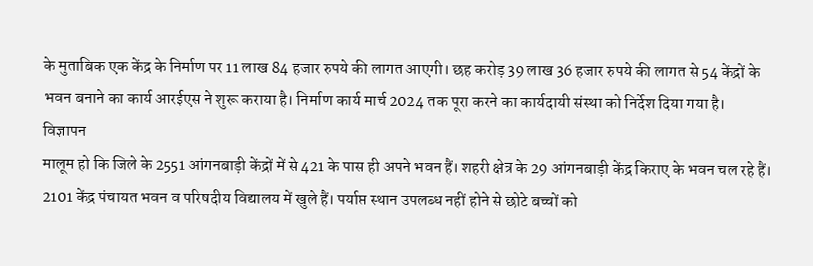के मुताबिक एक केंद्र के निर्माण पर 11 लाख 84 हजार रुपये की लागत आएगी। छह करोड़ 39 लाख 36 हजार रुपये की लागत से 54 केंद्रों के भवन बनाने का कार्य आरईएस ने शुरू कराया है। निर्माण कार्य मार्च 2024 तक पूरा करने का कार्यदायी संस्था को निर्देश दिया गया है।
विज्ञापन
मालूम हो कि जिले के 2551 आंगनबाड़ी केंद्रों में से 421 के पास ही अपने भवन हैं। शहरी क्षेत्र के 29 आंगनबाड़ी केंद्र किराए के भवन चल रहे हैं। 2101 केंद्र पंचायत भवन व परिषदीय विद्यालय में खुले हैं। पर्याप्त स्थान उपलब्ध नहीं होने से छोटे बच्चों को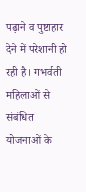पढ़ाने व पुष्टाहार देने में परेशानी हो रही है। गभर्वती महिलाओं से संबंधित योजनाओं के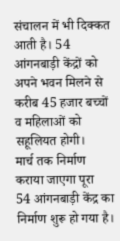संचालन में भी दिक्कत आती है। 54 आंगनबाड़ी केंद्रों को अपने भवन मिलने से करीब 45 हजार बच्चों व महिलाओं को सहूलियत होगी।
मार्च तक निर्माण कराया जाएगा पूरा
54 आंगनबाड़ी केंद्र का निर्माण शुरू हो गया है।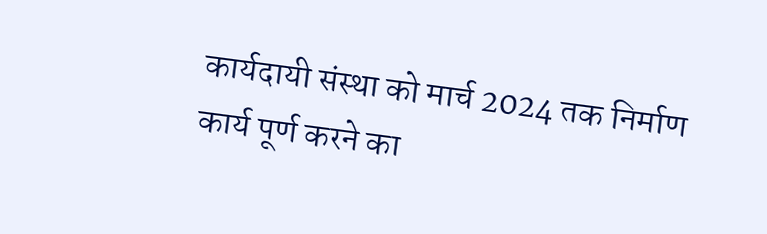कार्यदायी संस्था को मार्च 2024 तक निर्माण कार्य पूर्ण करने का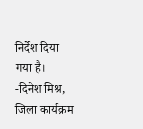निर्देश दिया गया है।
-दिनेश मिश्र, जिला कार्यक्रम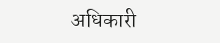अधिकारी